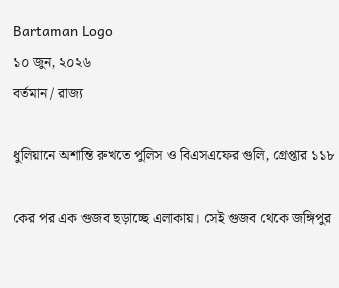Bartaman Logo
১০ জুন, ২০২৬
বর্তমান / রাজ্য

ধুলিয়ানে অশান্তি রুখতে পুলিস ও বিএসএফের গুলি, গ্রেপ্তার ১১৮

কের পর এক গুজব ছড়াচ্ছে এলাকায়। সেই গুজব থেকে জঙ্গিপুর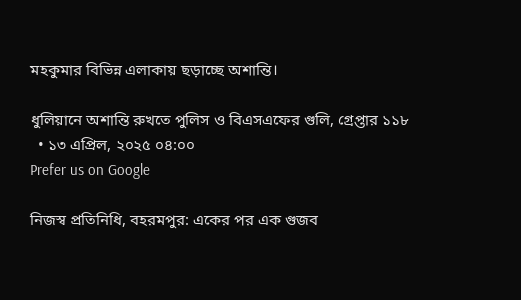মহকুমার বিভিন্ন এলাকায় ছড়াচ্ছে অশান্তি।

ধুলিয়ানে অশান্তি রুখতে পুলিস ও বিএসএফের গুলি, গ্রেপ্তার ১১৮
  • ১৩ এপ্রিল, ২০২৫ ০৪:০০
Prefer us on Google

নিজস্ব প্রতিনিধি, বহরমপুর: একের পর এক গুজব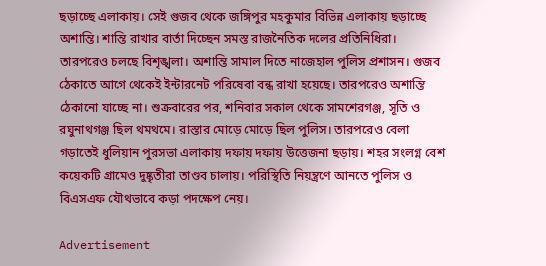ছড়াচ্ছে এলাকায়। সেই গুজব থেকে জঙ্গিপুর মহকুমার বিভিন্ন এলাকায় ছড়াচ্ছে অশান্তি। শান্তি রাখার বার্তা দিচ্ছেন সমস্ত রাজনৈতিক দলের প্রতিনিধিরা। তারপরেও চলছে বিশৃঙ্খলা। অশান্তি সামাল দিতে নাজেহাল পুলিস প্রশাসন। গুজব ঠেকাতে আগে থেকেই ইন্টারনেট পরিষেবা বন্ধ রাখা হয়েছে। তারপরেও অশান্তি ঠেকানো যাচ্ছে না। শুক্রবারের পর, শনিবার সকাল থেকে সামশেরগঞ্জ, সূতি ও রঘুনাথগঞ্জ ছিল থমথমে। রাস্তার মোড়ে মোড়ে ছিল পুলিস। তারপরেও বেলা গড়াতেই ধুলিয়ান পুরসভা এলাকায় দফায় দফায় উত্তেজনা ছড়ায়। শহর সংলগ্ন বেশ কয়েকটি গ্রামেও দুষ্কৃতীরা তাণ্ডব চালায়। পরিস্থিতি নিয়ন্ত্রণে আনতে পুলিস ও বিএসএফ যৌথভাবে কড়া পদক্ষেপ নেয়।

Advertisement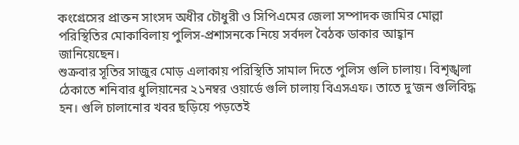কংগ্রেসের প্রাক্তন সাংসদ অধীর চৌধুরী ও সিপিএমের জেলা সম্পাদক জামির মোল্লা পরিস্থিতির মোকাবিলায় পুলিস-প্রশাসনকে নিয়ে সর্বদল বৈঠক ডাকার আহ্বান জানিয়েছেন।
শুক্রবার সূতির সাজুর মোড় এলাকায় পরিস্থিতি সামাল দিতে পুলিস গুলি চালায়। বিশৃঙ্খলা ঠেকাতে শনিবার ধুলিয়ানের ২১নম্বর ওয়ার্ডে গুলি চালায় বিএসএফ। তাতে দু’জন গুলিবিদ্ধ হন। গুলি চালানোর খবর ছড়িয়ে পড়তেই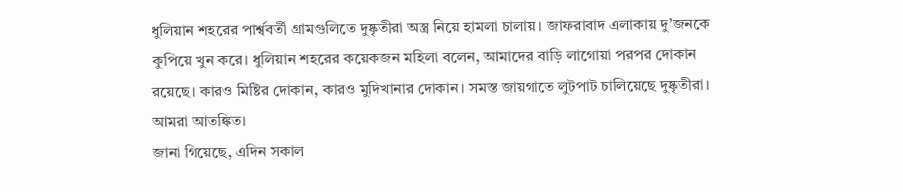ধুলিয়ান শহরের পার্শ্ববর্তী গ্রামগুলিতে দুষ্কৃতীরা অস্ত্র নিয়ে হামলা চালায়। জাফরাবাদ এলাকায় দু’জনকে কুপিয়ে খুন করে। ধুলিয়ান শহরের কয়েকজন মহিলা বলেন, আমাদের বাড়ি লাগোয়া পরপর দোকান রয়েছে। কারও মিষ্টির দোকান, কারও মুদিখানার দোকান। সমস্ত জায়গাতে লুটপাট চালিয়েছে দুষ্কৃতীরা। আমরা আতঙ্কিত।
জানা গিয়েছে, এদিন সকাল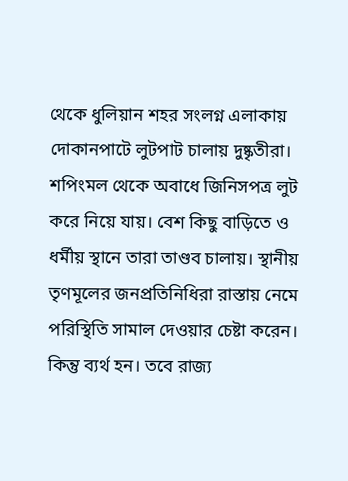থেকে ধুলিয়ান শহর সংলগ্ন এলাকায় দোকানপাটে লুটপাট চালায় দুষ্কৃতীরা। শপিংমল থেকে অবাধে জিনিসপত্র লুট করে নিয়ে যায়। বেশ কিছু বাড়িতে ও ধর্মীয় স্থানে তারা তাণ্ডব চালায়। স্থানীয় তৃণমূলের জনপ্রতিনিধিরা রাস্তায় নেমে পরিস্থিতি সামাল দেওয়ার চেষ্টা করেন। কিন্তু ব্যর্থ হন। তবে রাজ্য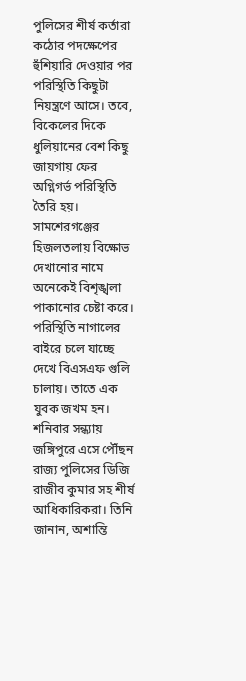পুলিসের শীর্ষ কর্তারা কঠোর পদক্ষেপের হুঁশিয়ারি দেওয়ার পর পরিস্থিতি কিছুটা নিয়ন্ত্রণে আসে। তবে, বিকেলের দিকে ধুলিয়ানের বেশ কিছু জায়গায় ফের অগ্নিগর্ভ পরিস্থিতি তৈরি হয়। সামশেরগঞ্জের হিজলতলায় বিক্ষোভ দেখানোর নামে অনেকেই বিশৃঙ্খলা পাকানোর চেষ্টা করে। পরিস্থিতি নাগালের বাইরে চলে যাচ্ছে দেখে বিএসএফ গুলি চালায়। তাতে এক যুবক জখম হন। শনিবার সন্ধ্যায় জঙ্গিপুরে এসে পৌঁছন রাজ্য পুলিসের ডিজি রাজীব কুমার সহ শীর্ষ আধিকারিকরা। তিনি জানান, অশান্তি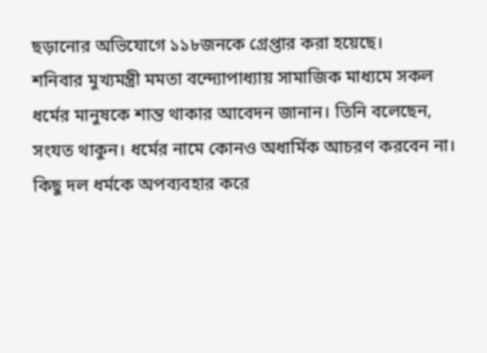ছড়ানোর অভিযোগে ১১৮জনকে গ্রেপ্তার করা হয়েছে।
শনিবার মুখ্যমন্ত্রী মমতা বন্দ্যোপাধ্যায় সামাজিক মাধ্যমে সকল ধর্মের মানুষকে শান্ত থাকার আবেদন জানান। তিনি বলেছেন, সংযত থাকুন। ধর্মের নামে কোনও অধার্মিক আচরণ করবেন না। কিছু দল ধর্মকে অপব্যবহার করে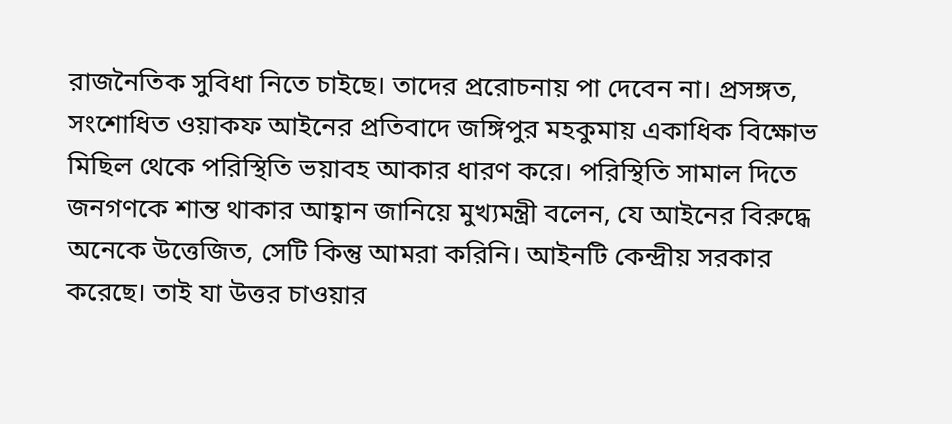রাজনৈতিক সুবিধা নিতে চাইছে। তাদের প্ররোচনায় পা দেবেন না। প্রসঙ্গত, সংশোধিত ওয়াকফ আইনের প্রতিবাদে জঙ্গিপুর মহকুমায় একাধিক বিক্ষোভ মিছিল থেকে পরিস্থিতি ভয়াবহ আকার ধারণ করে। পরিস্থিতি সামাল দিতে জনগণকে শান্ত থাকার আহ্বান জানিয়ে মুখ্যমন্ত্রী বলেন, যে আইনের বিরুদ্ধে অনেকে উত্তেজিত, সেটি কিন্তু আমরা করিনি। আইনটি কেন্দ্রীয় সরকার করেছে। তাই যা উত্তর চাওয়ার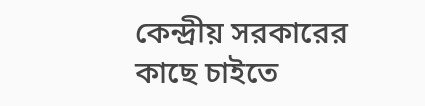কেন্দ্রীয় সরকারের কাছে চাইতে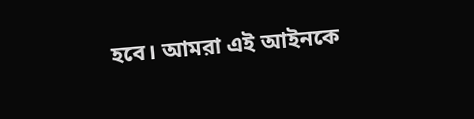হবে। আমরা এই আইনকে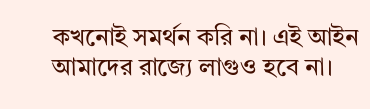কখনোই সমর্থন করি না। এই আইন আমাদের রাজ্যে লাগুও হবে না।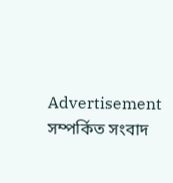Advertisement
সম্পর্কিত সংবাদ